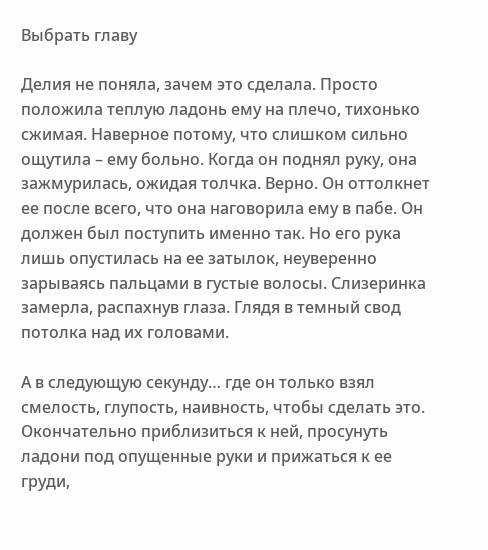Выбрать главу

Делия не поняла, зачем это сделала. Просто положила теплую ладонь ему на плечо, тихонько сжимая. Наверное потому, что слишком сильно ощутила – ему больно. Когда он поднял руку, она зажмурилась, ожидая толчка. Верно. Он оттолкнет ее после всего, что она наговорила ему в пабе. Он должен был поступить именно так. Но его рука лишь опустилась на ее затылок, неуверенно зарываясь пальцами в густые волосы. Слизеринка замерла, распахнув глаза. Глядя в темный свод потолка над их головами.

А в следующую секунду… где он только взял смелость, глупость, наивность, чтобы сделать это. Окончательно приблизиться к ней, просунуть ладони под опущенные руки и прижаться к ее груди,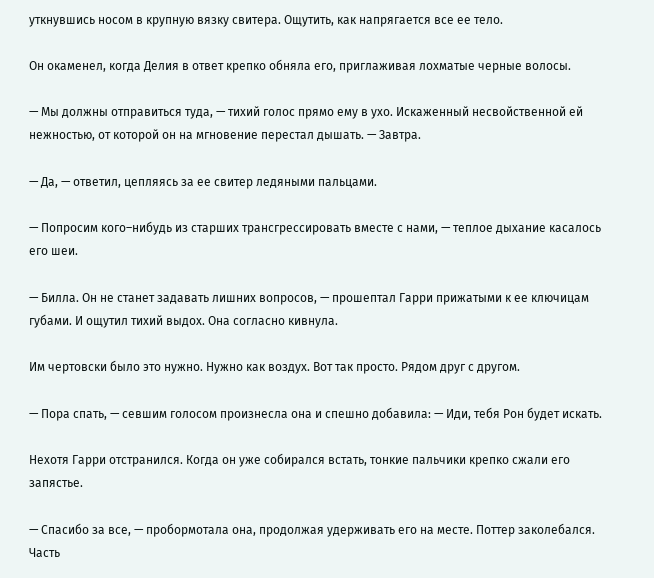уткнувшись носом в крупную вязку свитера. Ощутить, как напрягается все ее тело.

Он окаменел, когда Делия в ответ крепко обняла его, приглаживая лохматые черные волосы.

— Мы должны отправиться туда, — тихий голос прямо ему в ухо. Искаженный несвойственной ей нежностью, от которой он на мгновение перестал дышать. — Завтра.

— Да, — ответил, цепляясь за ее свитер ледяными пальцами.

— Попросим кого–нибудь из старших трансгрессировать вместе с нами, — теплое дыхание касалось его шеи.

— Билла. Он не станет задавать лишних вопросов, — прошептал Гарри прижатыми к ее ключицам губами. И ощутил тихий выдох. Она согласно кивнула.

Им чертовски было это нужно. Нужно как воздух. Вот так просто. Рядом друг с другом.

— Пора спать, — севшим голосом произнесла она и спешно добавила: — Иди, тебя Рон будет искать.

Нехотя Гарри отстранился. Когда он уже собирался встать, тонкие пальчики крепко сжали его запястье.

— Спасибо за все, — пробормотала она, продолжая удерживать его на месте. Поттер заколебался. Часть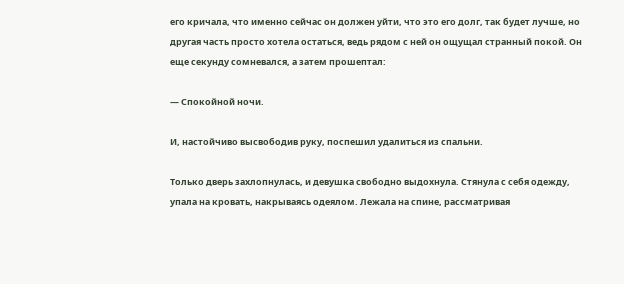его кричала, что именно сейчас он должен уйти, что это его долг, так будет лучше, но другая часть просто хотела остаться, ведь рядом с ней он ощущал странный покой. Он еще секунду сомневался, а затем прошептал:

— Спокойной ночи.

И, настойчиво высвободив руку, поспешил удалиться из спальни.

Только дверь захлопнулась, и девушка свободно выдохнула. Стянула с себя одежду, упала на кровать, накрываясь одеялом. Лежала на спине, рассматривая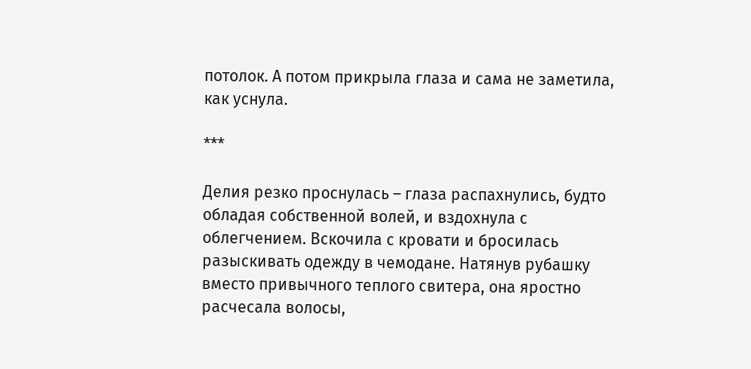потолок. А потом прикрыла глаза и сама не заметила, как уснула.

***

Делия резко проснулась – глаза распахнулись, будто обладая собственной волей, и вздохнула с облегчением. Вскочила с кровати и бросилась разыскивать одежду в чемодане. Натянув рубашку вместо привычного теплого свитера, она яростно расчесала волосы,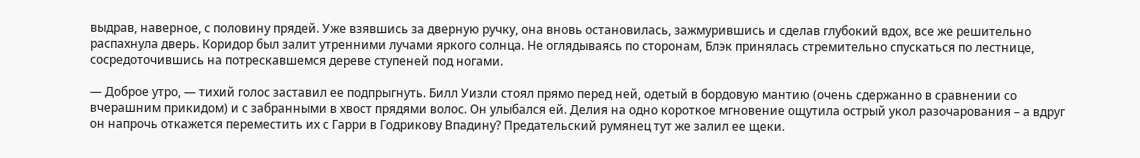выдрав, наверное, с половину прядей. Уже взявшись за дверную ручку, она вновь остановилась, зажмурившись и сделав глубокий вдох, все же решительно распахнула дверь. Коридор был залит утренними лучами яркого солнца. Не оглядываясь по сторонам, Блэк принялась стремительно спускаться по лестнице, сосредоточившись на потрескавшемся дереве ступеней под ногами.

— Доброе утро, — тихий голос заставил ее подпрыгнуть. Билл Уизли стоял прямо перед ней, одетый в бордовую мантию (очень сдержанно в сравнении со вчерашним прикидом) и с забранными в хвост прядями волос. Он улыбался ей. Делия на одно короткое мгновение ощутила острый укол разочарования – а вдруг он напрочь откажется переместить их с Гарри в Годрикову Впадину? Предательский румянец тут же залил ее щеки.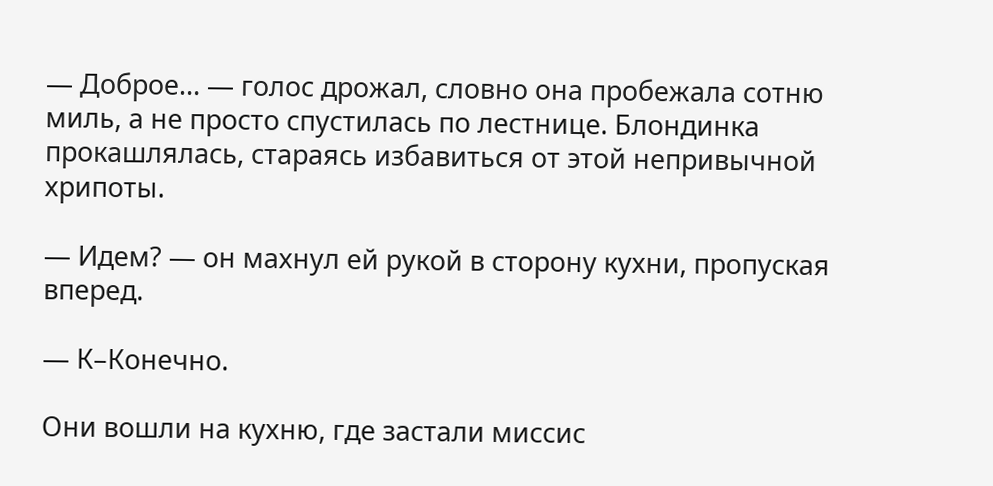— Доброе… — голос дрожал, словно она пробежала сотню миль, а не просто спустилась по лестнице. Блондинка прокашлялась, стараясь избавиться от этой непривычной хрипоты.

— Идем? — он махнул ей рукой в сторону кухни, пропуская вперед.

— К–Конечно.

Они вошли на кухню, где застали миссис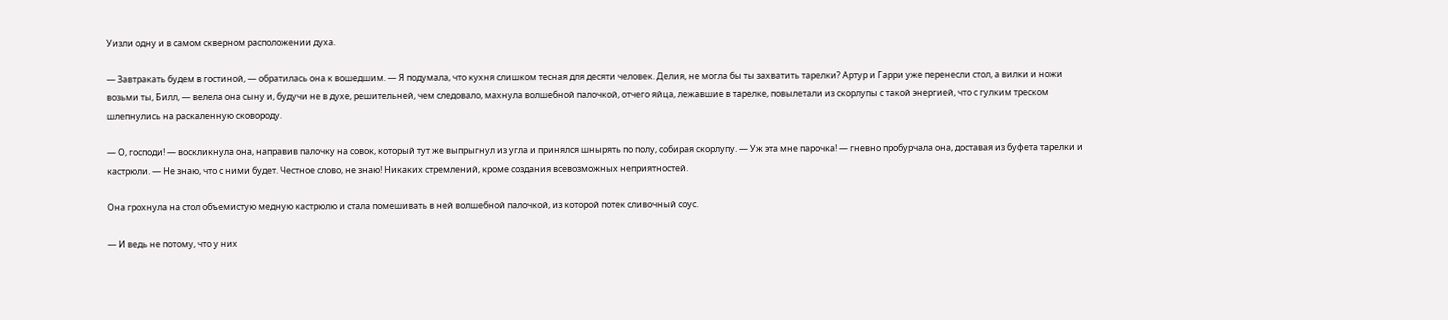Уизли одну и в самом скверном расположении духа.

— Завтракать будем в гостиной, — обратилась она к вошедшим. — Я подумала, что кухня слишком тесная для десяти человек. Делия, не могла бы ты захватить тарелки? Артур и Гарри уже перенесли стол, а вилки и ножи возьми ты, Билл, — велела она сыну и, будучи не в духе, решительней, чем следовало, махнула волшебной палочкой, отчего яйца, лежавшие в тарелке, повылетали из скорлупы с такой энергией, что с гулким треском шлепнулись на раскаленную сковороду.

— О, господи! — воскликнула она, направив палочку на совок, который тут же выпрыгнул из угла и принялся шнырять по полу, собирая скорлупу. — Уж эта мне парочка! — гневно пробурчала она, доставая из буфета тарелки и кастрюли. — Не знаю, что с ними будет. Честное слово, не знаю! Никаких стремлений, кроме создания всевозможных неприятностей.

Она грохнула на стол объемистую медную кастрюлю и стала помешивать в ней волшебной палочкой, из которой потек сливочный соус.

— И ведь не потому, что у них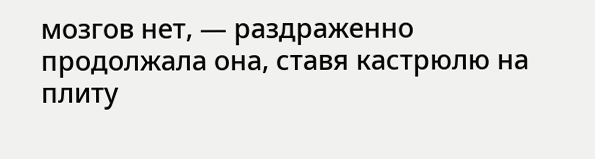мозгов нет, — раздраженно продолжала она, ставя кастрюлю на плиту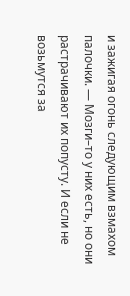и зажигая огонь следующим взмахом палочки. — Мозги–то у них есть, но они растрачивают их попусту. И если не возьмутся за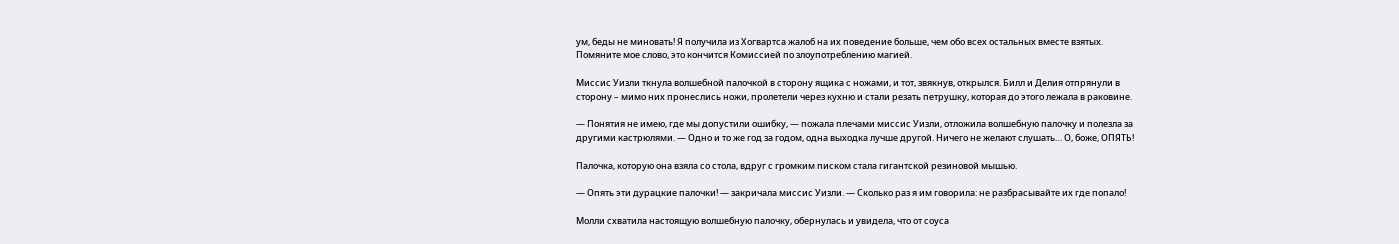ум, беды не миновать! Я получила из Хогвартса жалоб на их поведение больше, чем обо всех остальных вместе взятых. Помяните мое слово, это кончится Комиссией по злоупотреблению магией.

Миссис Уизли ткнула волшебной палочкой в сторону ящика с ножами, и тот, звякнув, открылся. Билл и Делия отпрянули в сторону – мимо них пронеслись ножи, пролетели через кухню и стали резать петрушку, которая до этого лежала в раковине.

— Понятия не имею, где мы допустили ошибку, — пожала плечами миссис Уизли, отложила волшебную палочку и полезла за другими кастрюлями. — Одно и то же год за годом, одна выходка лучше другой. Ничего не желают слушать… О, боже, ОПЯТЬ!

Палочка, которую она взяла со стола, вдруг с громким писком стала гигантской резиновой мышью.

— Опять эти дурацкие палочки! — закричала миссис Уизли. — Сколько раз я им говорила: не разбрасывайте их где попало!

Молли схватила настоящую волшебную палочку, обернулась и увидела, что от соуса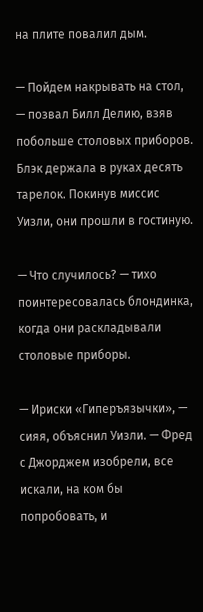на плите повалил дым.

— Пойдем накрывать на стол, — позвал Билл Делию, взяв побольше столовых приборов. Блэк держала в руках десять тарелок. Покинув миссис Уизли, они прошли в гостиную.

— Что случилось? — тихо поинтересовалась блондинка, когда они раскладывали столовые приборы.

— Ириски «Гиперъязычки», — сияя, объяснил Уизли. — Фред с Джорджем изобрели, все искали, на ком бы попробовать, и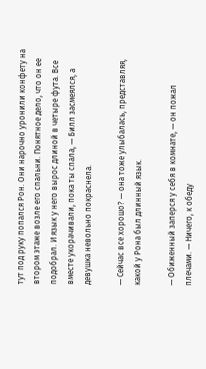тут под руку попался Рон. Они нарочно уронили конфету на втором этаже возле его спальни. Понятное дело, что он ее подобрал. И язык у него вырос длиной в четыре фута. Все вместе укорачивали, пока ты спала, — Билл засмеялся, а девушка невольно покраснела.

— Сейчас все хорошо? — она тоже улыбалась, представляя, какой у Рона был длинный язык.

— Обиженный заперся у себя в комнате, — он пожал плечами. — Ничего, к обеду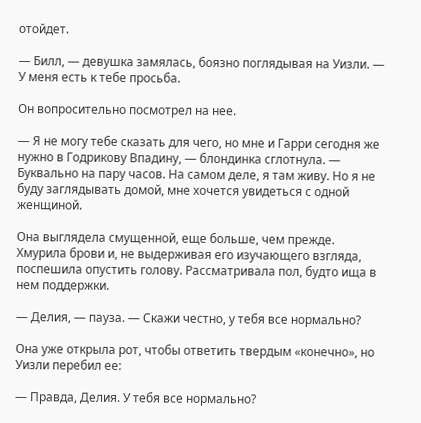отойдет.

— Билл, — девушка замялась, боязно поглядывая на Уизли. — У меня есть к тебе просьба.

Он вопросительно посмотрел на нее.

— Я не могу тебе сказать для чего, но мне и Гарри сегодня же нужно в Годрикову Впадину, — блондинка сглотнула. — Буквально на пару часов. На самом деле, я там живу. Но я не буду заглядывать домой, мне хочется увидеться с одной женщиной.

Она выглядела смущенной, еще больше, чем прежде. Хмурила брови и, не выдерживая его изучающего взгляда, поспешила опустить голову. Рассматривала пол, будто ища в нем поддержки.

— Делия, — пауза. — Скажи честно, у тебя все нормально?

Она уже открыла рот, чтобы ответить твердым «конечно», но Уизли перебил ее:

— Правда, Делия. У тебя все нормально?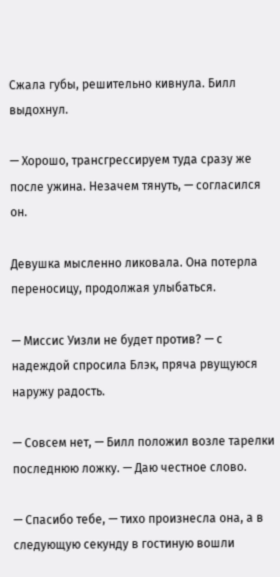Сжала губы, решительно кивнула. Билл выдохнул.

— Хорошо, трансгрессируем туда сразу же после ужина. Незачем тянуть, — согласился он.

Девушка мысленно ликовала. Она потерла переносицу, продолжая улыбаться.

— Миссис Уизли не будет против? — с надеждой спросила Блэк, пряча рвущуюся наружу радость.

— Совсем нет, — Билл положил возле тарелки последнюю ложку. — Даю честное слово.

— Спасибо тебе, — тихо произнесла она, а в следующую секунду в гостиную вошли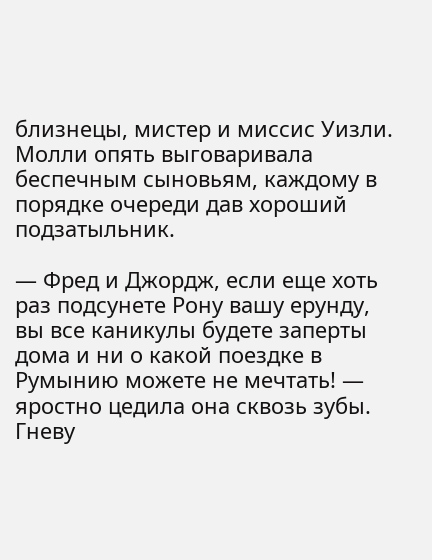близнецы, мистер и миссис Уизли. Молли опять выговаривала беспечным сыновьям, каждому в порядке очереди дав хороший подзатыльник.

— Фред и Джордж, если еще хоть раз подсунете Рону вашу ерунду, вы все каникулы будете заперты дома и ни о какой поездке в Румынию можете не мечтать! — яростно цедила она сквозь зубы. Гневу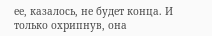ее, казалось, не будет конца. И только охрипнув, она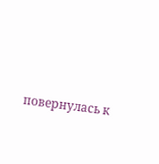повернулась к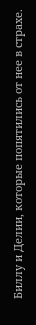Биллу и Делии, которые попятились от нее в страхе.